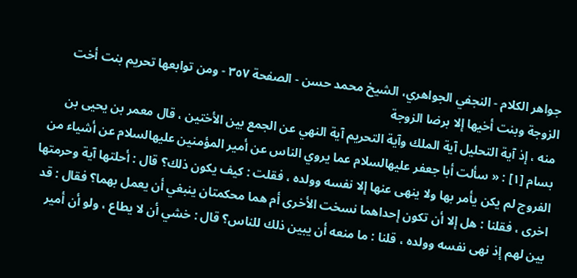جواهر الكلام - النجفي الجواهري، الشيخ محمد حسن - الصفحة ٣٥٧ - ومن توابعها تحريم بنت أخت الزوجة وبنت أخيها إلا برضا الزوجة
منه ، إذ آية التحليل آية الملك وآية التحريم آية النهي عن الجمع بين الأختين ، قال معمر بن يحيى بن بسام [١] : « سألت أبا جعفر عليهالسلام عما يروي الناس عن أمير المؤمنين عليهالسلام عن أشياء من الفروج لم يكن يأمر بها ولا ينهى عنها إلا نفسه وولده ، فقلت : كيف يكون ذلك؟ قال : أحلتها آية وحرمتها اخرى ، فقلنا : هل إلا أن تكون إحداهما نسخت الأخرى أم هما محكمتان ينبغي أن يعمل بهما؟ فقال : قد بين لهم إذ نهى نفسه وولده ، قلنا : ما منعه أن يبين ذلك للناس؟ قال : خشي أن لا يطاع ، ولو أن أمير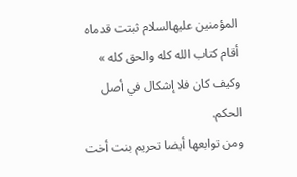المؤمنين عليهالسلام ثبتت قدماه أقام كتاب الله كله والحق كله » وكيف كان فلا إشكال في أصل الحكم.
ومن توابعها أيضا تحريم بنت أخت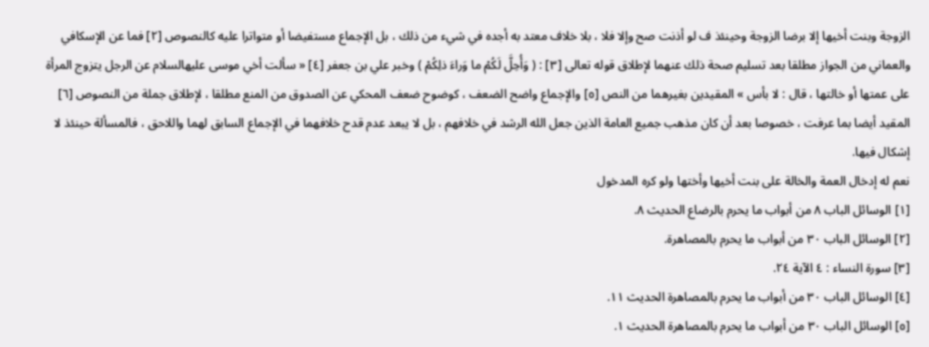الزوجة وبنت أخيها إلا برضا الزوجة وحينئذ ف لو أذنت صح وإلا فلا ، بلا خلاف معتد به أجده في شيء من ذلك ، بل الإجماع مستفيضا أو متواترا عليه كالنصوص [٢] فما عن الإسكافي والعماني من الجواز مطلقا بعد تسليم صحة ذلك عنهما لإطلاق قوله تعالى [٣] : ( وَأُحِلَّ لَكُمْ ما وَراءَ ذلِكُمْ ) وخبر علي بن جعفر [٤] « سألت أخي موسى عليهالسلام عن الرجل يتزوج المرأة على عمتها أو خالتها ، قال : لا بأس » المقيدين بغيرهما من النص [٥] والإجماع واضح الضعف ، كوضوح ضعف المحكي عن الصدوق من المنع مطلقا ، لإطلاق جملة من النصوص [٦] المقيد أيضا بما عرفت ، خصوصا بعد أن كان مذهب جميع العامة الذين جعل الله الرشد في خلافهم ، بل لا يبعد عدم قدح خلافهما في الإجماع السابق لهما واللاحق ، فالمسألة حينئذ لا إشكال فيها.
نعم له إدخال العمة والخالة على بنت أخيها وأختها ولو كره المدخول
[١] الوسائل الباب ٨ من أبواب ما يحرم بالرضاع الحديث ٨.
[٢] الوسائل الباب ٣٠ من أبواب ما يحرم بالمصاهرة.
[٣] سورة النساء : ٤ الآية ٢٤.
[٤] الوسائل الباب ٣٠ من أبواب ما يحرم بالمصاهرة الحديث ١١.
[٥] الوسائل الباب ٣٠ من أبواب ما يحرم بالمصاهرة الحديث ١.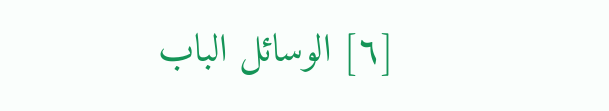[٦] الوسائل الباب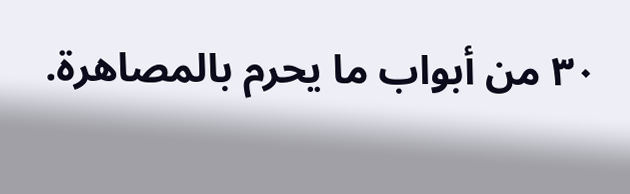٣٠ من أبواب ما يحرم بالمصاهرة.